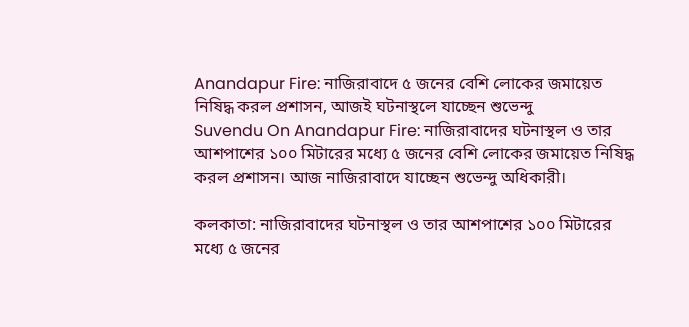Anandapur Fire: নাজিরাবাদে ৫ জনের বেশি লোকের জমায়েত নিষিদ্ধ করল প্রশাসন, আজই ঘটনাস্থলে যাচ্ছেন শুভেন্দু
Suvendu On Anandapur Fire: নাজিরাবাদের ঘটনাস্থল ও তার আশপাশের ১০০ মিটারের মধ্যে ৫ জনের বেশি লোকের জমায়েত নিষিদ্ধ করল প্রশাসন। আজ নাজিরাবাদে যাচ্ছেন শুভেন্দু অধিকারী।

কলকাতা: নাজিরাবাদের ঘটনাস্থল ও তার আশপাশের ১০০ মিটারের মধ্যে ৫ জনের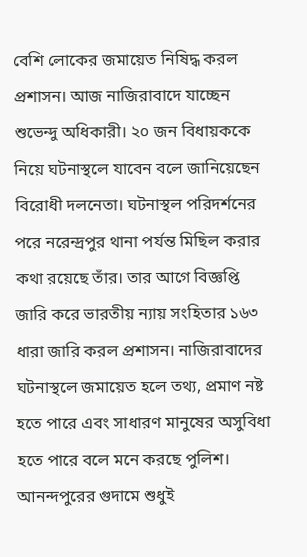বেশি লোকের জমায়েত নিষিদ্ধ করল প্রশাসন। আজ নাজিরাবাদে যাচ্ছেন শুভেন্দু অধিকারী। ২০ জন বিধায়ককে নিয়ে ঘটনাস্থলে যাবেন বলে জানিয়েছেন বিরোধী দলনেতা। ঘটনাস্থল পরিদর্শনের পরে নরেন্দ্রপুর থানা পর্যন্ত মিছিল করার কথা রয়েছে তাঁর। তার আগে বিজ্ঞপ্তি জারি করে ভারতীয় ন্যায় সংহিতার ১৬৩ ধারা জারি করল প্রশাসন। নাজিরাবাদের ঘটনাস্থলে জমায়েত হলে তথ্য, প্রমাণ নষ্ট হতে পারে এবং সাধারণ মানুষের অসুবিধা হতে পারে বলে মনে করছে পুলিশ।
আনন্দপুরের গুদামে শুধুই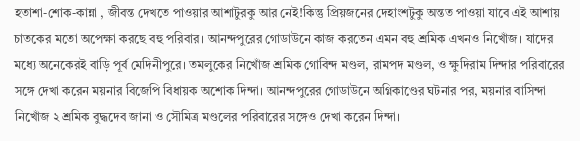হতাশা-শোক-কান্না , জীবন্ত দেখতে পাওয়ার আশাটুরকু আর নেই!কিন্তু প্রিয়জনের দেহাংশটুকু অন্তত পাওয়া যাবে এই আশায় চাতকের মতো অপেক্ষা করছে বহু পরিবার। আনন্দপুরের গোডাউনে কাজ করতেন এমন বহু শ্রমিক এখনও নিখোঁজ। যাদের মধ্যে অনেকেরই বাড়ি পূর্ব মেদিনীপুরে। তমলুকের নিখোঁজ শ্রমিক গোবিন্দ মণ্ডল, রামপদ মণ্ডল, ও ক্ষুদিরাম দিন্দার পরিবারের সঙ্গে দেখা করেন ময়নার বিজেপি বিধায়ক অশোক দিন্দা। আনন্দপুরের গোডাউনে অগ্নিকাণ্ডের ঘটনার পর, ময়নার বাসিন্দা নিখোঁজ ২ শ্রমিক বুদ্ধদেব জানা ও সৌমিত্র মণ্ডলের পরিবারের সঙ্গেও দেখা করেন দিন্দা।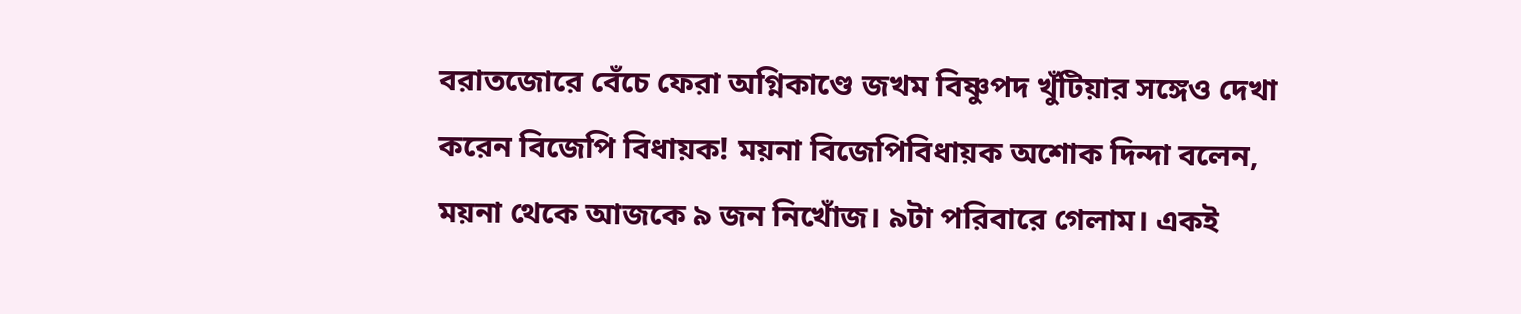বরাতজোরে বেঁচে ফেরা অগ্নিকাণ্ডে জখম বিষ্ণুপদ খুঁটিয়ার সঙ্গেও দেখা করেন বিজেপি বিধায়ক! ময়না বিজেপিবিধায়ক অশোক দিন্দা বলেন, ময়না থেকে আজকে ৯ জন নিখোঁজ। ৯টা পরিবারে গেলাম। একই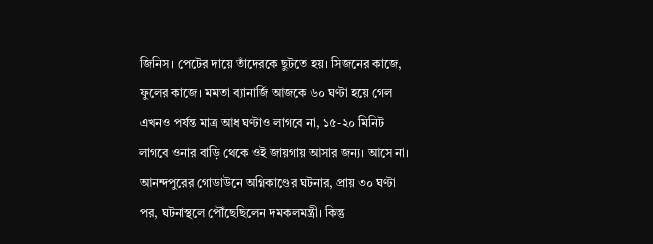জিনিস। পেটের দায়ে তাঁদেরকে ছুটতে হয়। সিজনের কাজে, ফুলের কাজে। মমতা ব্যানার্জি আজকে ৬০ ঘণ্টা হয়ে গেল এখনও পর্যন্ত মাত্র আধ ঘণ্টাও লাগবে না, ১৫-২০ মিনিট লাগবে ওনার বাড়ি থেকে ওই জায়গায় আসার জন্য। আসে না।
আনন্দপুরের গোডাউনে অগ্নিকাণ্ডের ঘটনার, প্রায় ৩০ ঘণ্টা পর, ঘটনাস্থলে পৌঁছেছিলেন দমকলমন্ত্রী। কিন্তু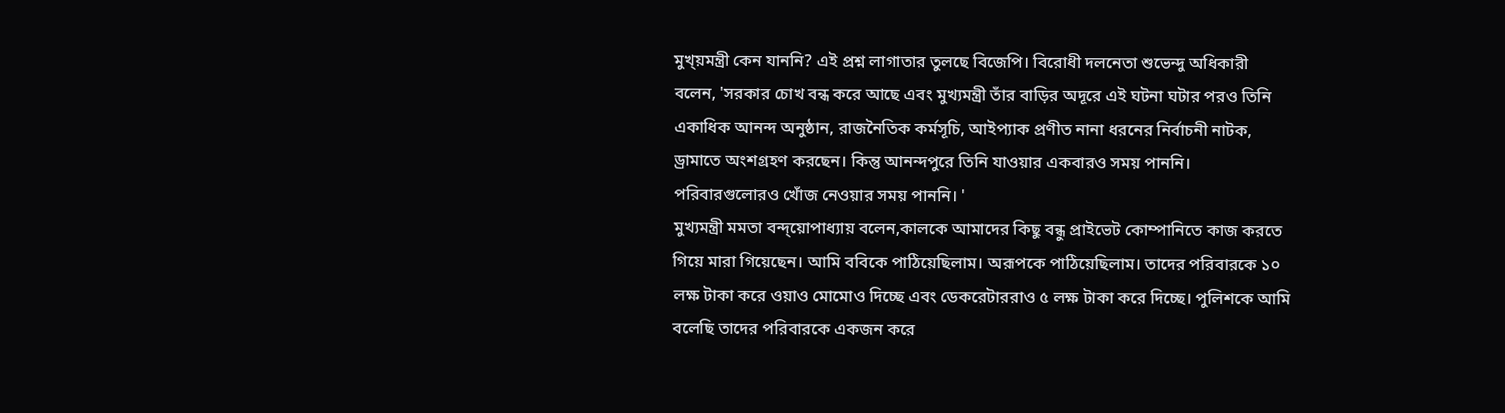মুখ্য়মন্ত্রী কেন যাননি? এই প্রশ্ন লাগাতার তুলছে বিজেপি। বিরোধী দলনেতা শুভেন্দু অধিকারী বলেন, 'সরকার চোখ বন্ধ করে আছে এবং মুখ্যমন্ত্রী তাঁর বাড়ির অদূরে এই ঘটনা ঘটার পরও তিনি একাধিক আনন্দ অনুষ্ঠান, রাজনৈতিক কর্মসূচি, আইপ্যাক প্রণীত নানা ধরনের নির্বাচনী নাটক, ড্রামাতে অংশগ্রহণ করছেন। কিন্তু আনন্দপুরে তিনি যাওয়ার একবারও সময় পাননি। পরিবারগুলোরও খোঁজ নেওয়ার সময় পাননি। '
মুখ্যমন্ত্রী মমতা বন্দ্য়োপাধ্যায় বলেন,কালকে আমাদের কিছু বন্ধু প্রাইভেট কোম্পানিতে কাজ করতে গিয়ে মারা গিয়েছেন। আমি ববিকে পাঠিয়েছিলাম। অরূপকে পাঠিয়েছিলাম। তাদের পরিবারকে ১০ লক্ষ টাকা করে ওয়াও মোমোও দিচ্ছে এবং ডেকরেটাররাও ৫ লক্ষ টাকা করে দিচ্ছে। পুলিশকে আমি বলেছি তাদের পরিবারকে একজন করে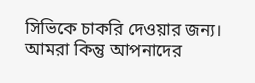সিভিকে চাকরি দেওয়ার জন্য। আমরা কিন্তু আপনাদের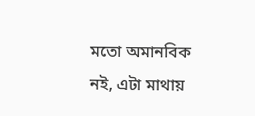মতো অমানবিক নই, এটা মাথায়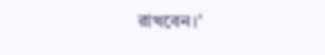রাখবেন।'